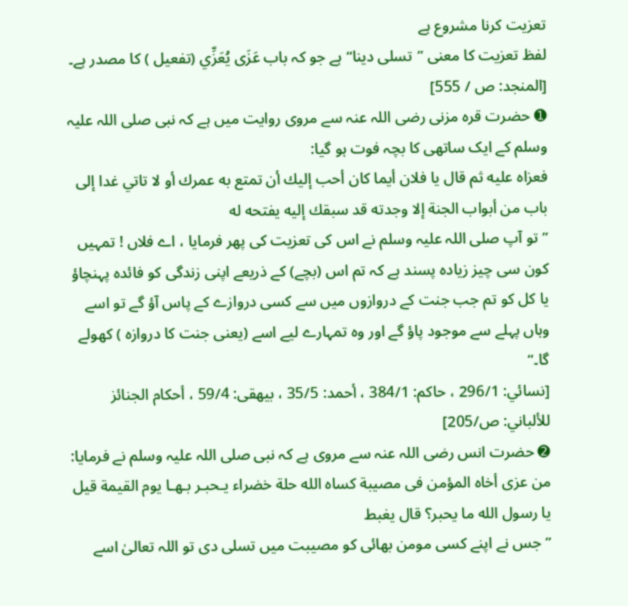تعزیت کرنا مشروع ہے
لفظ تعزیت کا معنی ”تسلی دینا“ ہے جو کہ باب عَزَى يُعَزِّي (تفعیل ) کا مصدر ہے۔
[المنجد: ص / 555]
➊ حضرت قرہ مزنی رضی اللہ عنہ سے مروی روایت میں ہے کہ نبی صلی اللہ علیہ وسلم کے ایک ساتھی کا بچہ فوت ہو گیا:
فعزاه عليه ثم قال يا فلان أيما كان أحب إليك أن تمتع به عمرك أو لا تاتي غدا إلى باب من أبواب الجنة إلا وجدته قد سبقك إليه يفتحه له
”تو آپ صلی اللہ علیہ وسلم نے اس کی تعزیت کی پھر فرمایا ، اے فلاں ! تمہیں کون سی چیز زیادہ پسند ہے کہ تم اس (بچے) کے ذریعے اپنی زندگی کو فائدہ پہنچاؤ یا کل کو تم جب جنت کے دروازوں میں سے کسی دروازے کے پاس آؤ گے تو اسے وہاں پہلے سے موجود پاؤ گے اور وہ تمہارے لیے اسے (یعنی جنت کا دروازہ ) کھولے گا۔“
[نسائي: 296/1 ، حاكم: 384/1 ، أحمد: 35/5 ، بيهقى: 59/4 ، أحكام الجنائز للألباني: ص/205]
➋ حضرت انس رضی اللہ عنہ سے مروی ہے کہ نبی صلی اللہ علیہ وسلم نے فرمایا:
من عزى أخاه المؤمن فى مصيبة كساه الله حلة خضراء يـحبـر بـهـا يوم القيمة قيل يا رسول الله ما يحبر؟ قال يغبط
”جس نے اپنے کسی مومن بھائی کو مصیبت میں تسلی دی تو اللہ تعالیٰ اسے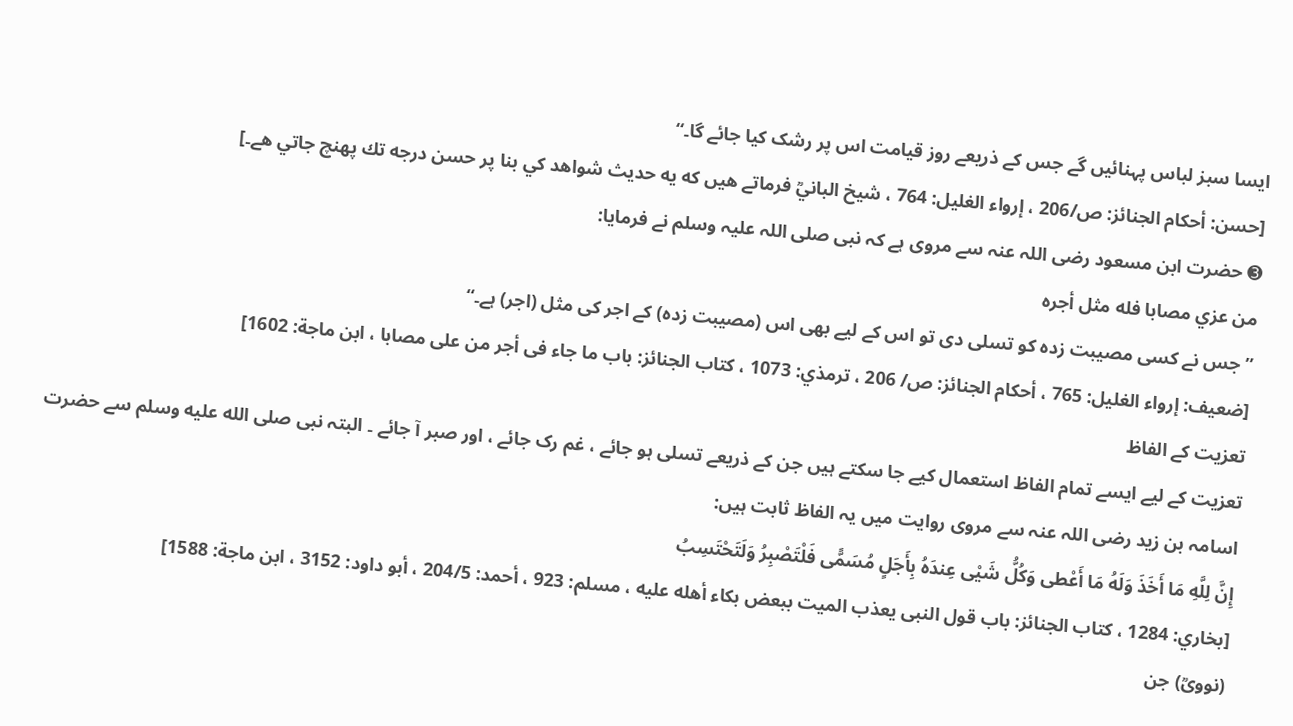ایسا سبز لباس پہنائیں گے جس کے ذریعے روز قیامت اس پر رشک کیا جائے گا۔“
[حسن: أحكام الجنائز: ص/206 ، إرواء الغليل: 764 ، شيخ البانيؒ فرماتے هيں كه يه حديث شواهد كي بنا پر حسن درجه تك پهنچ جاتي هے۔]
➌ حضرت ابن مسعود رضی اللہ عنہ سے مروی ہے کہ نبی صلی اللہ علیہ وسلم نے فرمایا:
من عزي مصابا فله مثل أجره
”جس نے کسی مصیبت زدہ کو تسلی دی تو اس کے لیے بھی اس (مصیبت زدہ) کے اجر کی مثل (اجر) ہے۔“
[ضعيف: إرواء الغليل: 765 ، أحكام الجنائز: ص/ 206 ، ترمذي: 1073 ، كتاب الجنائز: باب ما جاء فى أجر من على مصابا ، ابن ماجة: 1602]
تعزیت کے الفاظ
تعزیت کے لیے ایسے تمام الفاظ استعمال کیے جا سکتے ہیں جن کے ذریعے تسلی ہو جائے ، غم رک جائے ، اور صبر آ جائے ۔ البتہ نبی صلى الله عليه وسلم سے حضرت اسامہ بن زید رضی اللہ عنہ سے مروی روایت میں یہ الفاظ ثابت ہیں:
إِنَّ لِلَّهِ مَا أَخَذَ وَلَهُ مَا أَعْطى وَكُلُّ شَيْى عِندَهُ بِأَجَلٍ مُسَمًّى فَلْتَصْبِرُ وَلَتَحْتَسِبُ
[بخاري: 1284 ، كتاب الجنائز: باب قول النبى يعذب الميت ببعض بكاء أهله عليه ، مسلم: 923 ، أحمد: 204/5 ، أبو داود: 3152 ، ابن ماجة: 1588]
(نوویؒ) جن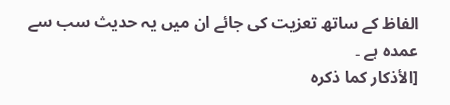الفاظ کے ساتھ تعزیت کی جائے ان میں یہ حدیث سب سے عمدہ ہے ۔
[الأذكار كما ذكره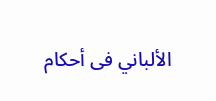الألباني فى أحكام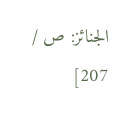الجنائز: ص / 207]